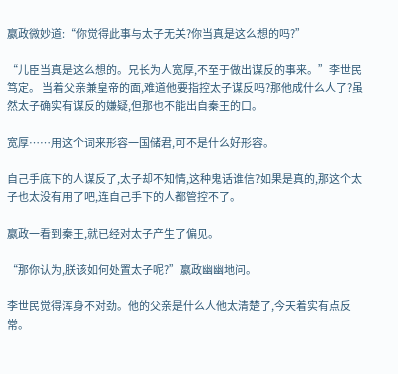嬴政微妙道:“你觉得此事与太子无关?你当真是这么想的吗?”

“儿臣当真是这么想的。兄长为人宽厚,不至于做出谋反的事来。”李世民笃定。 当着父亲兼皇帝的面,难道他要指控太子谋反吗?那他成什么人了?虽然太子确实有谋反的嫌疑,但那也不能出自秦王的口。

宽厚……用这个词来形容一国储君,可不是什么好形容。

自己手底下的人谋反了,太子却不知情,这种鬼话谁信?如果是真的,那这个太子也太没有用了吧,连自己手下的人都管控不了。

嬴政一看到秦王,就已经对太子产生了偏见。

“那你认为,朕该如何处置太子呢?”嬴政幽幽地问。

李世民觉得浑身不对劲。他的父亲是什么人他太清楚了,今天着实有点反常。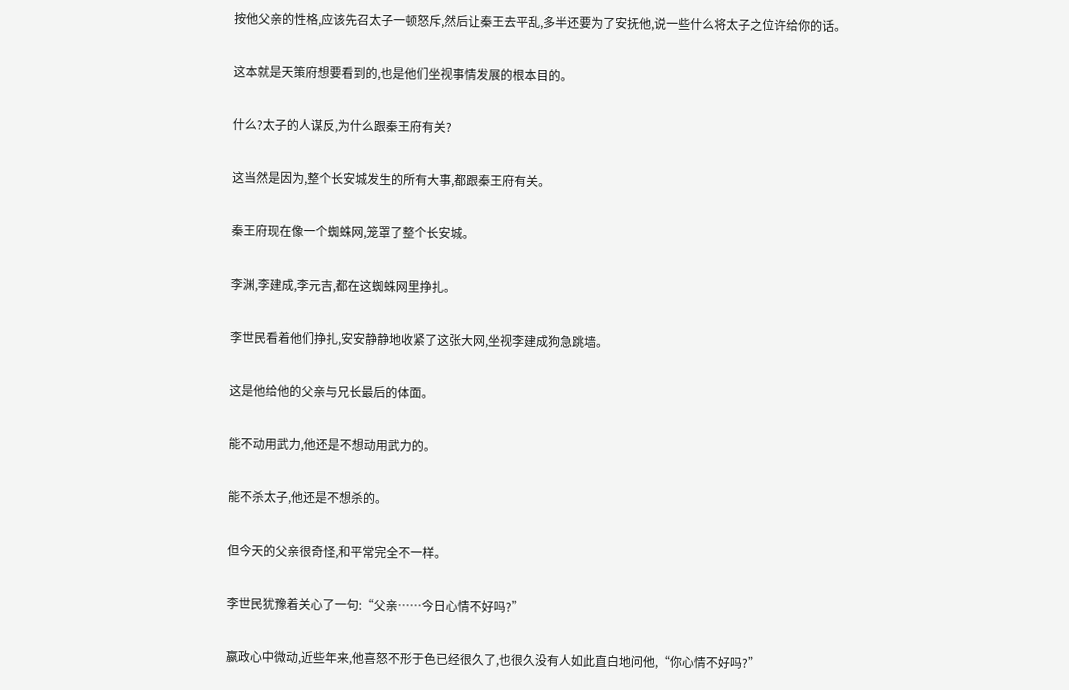按他父亲的性格,应该先召太子一顿怒斥,然后让秦王去平乱,多半还要为了安抚他,说一些什么将太子之位许给你的话。

这本就是天策府想要看到的,也是他们坐视事情发展的根本目的。

什么?太子的人谋反,为什么跟秦王府有关?

这当然是因为,整个长安城发生的所有大事,都跟秦王府有关。

秦王府现在像一个蜘蛛网,笼罩了整个长安城。

李渊,李建成,李元吉,都在这蜘蛛网里挣扎。

李世民看着他们挣扎,安安静静地收紧了这张大网,坐视李建成狗急跳墙。

这是他给他的父亲与兄长最后的体面。

能不动用武力,他还是不想动用武力的。

能不杀太子,他还是不想杀的。

但今天的父亲很奇怪,和平常完全不一样。

李世民犹豫着关心了一句:“父亲……今日心情不好吗?”

嬴政心中微动,近些年来,他喜怒不形于色已经很久了,也很久没有人如此直白地问他,“你心情不好吗?”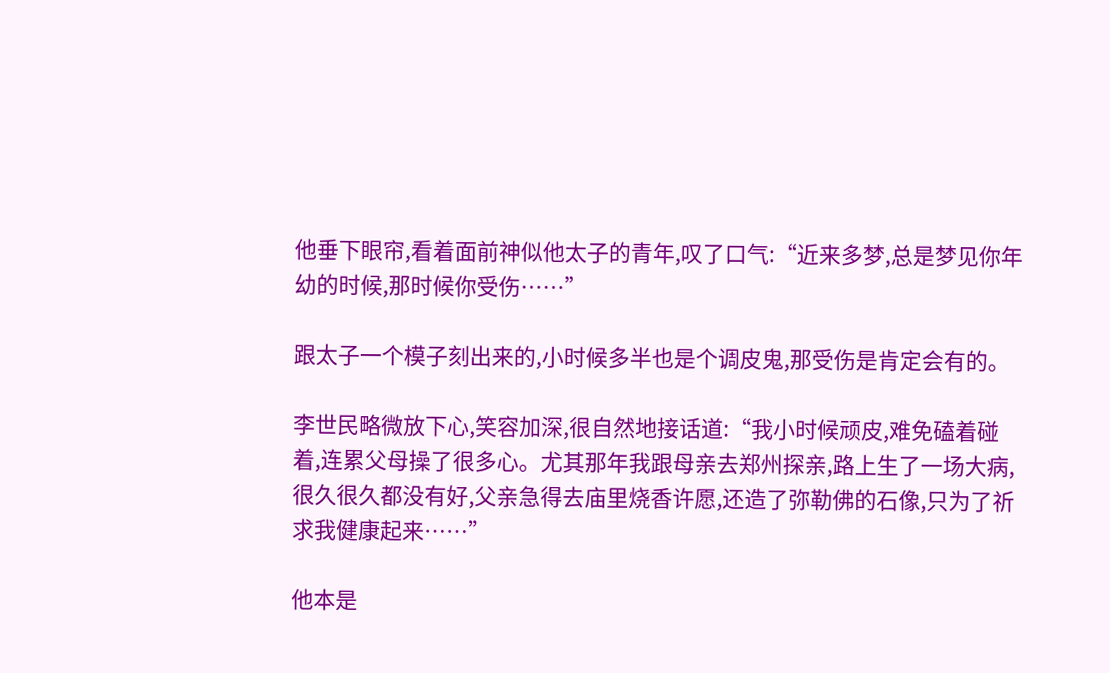他垂下眼帘,看着面前神似他太子的青年,叹了口气:“近来多梦,总是梦见你年幼的时候,那时候你受伤……”

跟太子一个模子刻出来的,小时候多半也是个调皮鬼,那受伤是肯定会有的。

李世民略微放下心,笑容加深,很自然地接话道:“我小时候顽皮,难免磕着碰着,连累父母操了很多心。尤其那年我跟母亲去郑州探亲,路上生了一场大病,很久很久都没有好,父亲急得去庙里烧香许愿,还造了弥勒佛的石像,只为了祈求我健康起来……”

他本是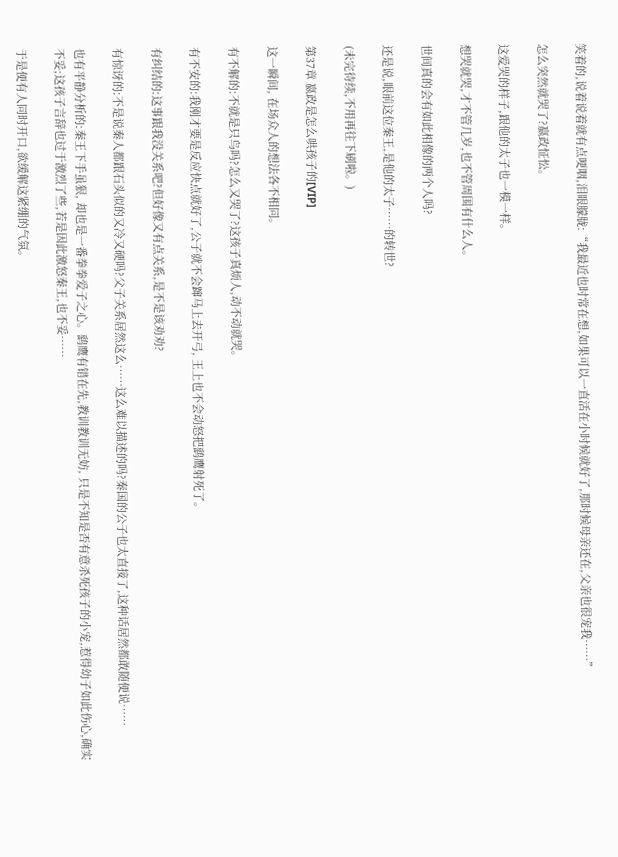笑着的,说着说着就有点哽咽,泪眼朦胧:“我最近也时常在想,如果可以一直活在小时候就好了,那时候母亲还在,父亲也很宠我……”

怎么突然就哭了?嬴政怔忪。

这爱哭的样子,跟他的太子也一模一样。

想哭就哭,才不管几岁,也不管周围有什么人。

世间真的会有如此相像的两个人吗?

还是说,眼前这位秦王,是他的太子……的转世?

(未完待续,不用再往下刷啦。)

第37章 嬴政是怎么哄孩子的[VIP]

这一瞬间, 在场众人的想法各不相同。

有不解的:不就是只鸟吗?怎么又哭了?这孩子真烦人,动不动就哭。

有不安的:我刚才要是反应快点就好了,公子就不会蹿马上去开弓, 王上也不会动怒把鹞鹰射死了。

有纠结的:这事跟我没关系吧?但好像又有点关系,是不是该劝劝?

有惊讶的:不是说秦人都跟石头似的又冷又硬吗?父子关系居然这么……这么难以描述的吗?秦国的公子也太直接了,这种话居然都敢随便说……

也有平静分析的:秦王下手虽狠, 却也是一番拳拳爱子之心。鹞鹰有错在先,教训教训无妨, 只是不知是否有意杀死孩子的小宠,惹得幼子如此伤心,确实不妥;这孩子言辞也过于激烈了些,若是因此激怒秦王,也不妥……

于是便有人同时开口,欲缓解这紧绷的气氛。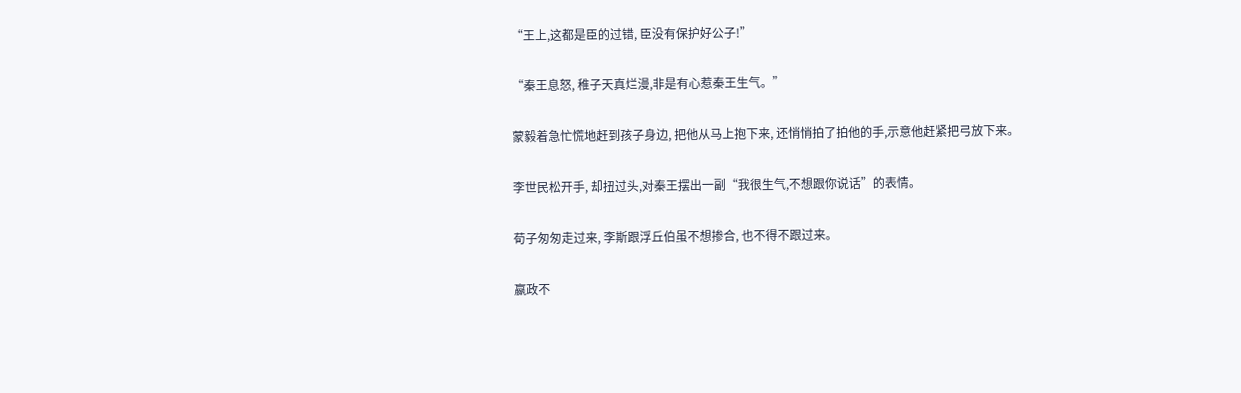“王上,这都是臣的过错, 臣没有保护好公子!”

“秦王息怒, 稚子天真烂漫,非是有心惹秦王生气。”

蒙毅着急忙慌地赶到孩子身边, 把他从马上抱下来, 还悄悄拍了拍他的手,示意他赶紧把弓放下来。

李世民松开手, 却扭过头,对秦王摆出一副“我很生气,不想跟你说话”的表情。

荀子匆匆走过来, 李斯跟浮丘伯虽不想掺合, 也不得不跟过来。

嬴政不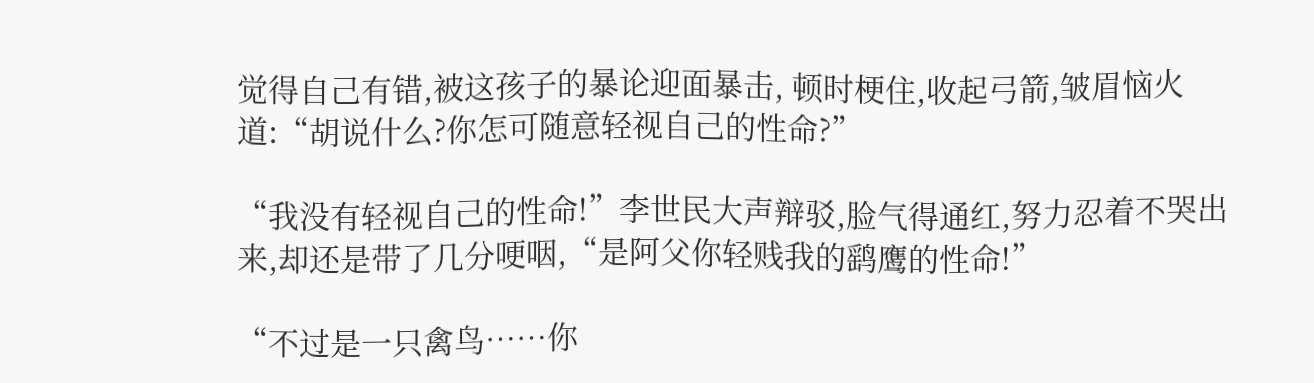觉得自己有错,被这孩子的暴论迎面暴击, 顿时梗住,收起弓箭,皱眉恼火道:“胡说什么?你怎可随意轻视自己的性命?”

“我没有轻视自己的性命!”李世民大声辩驳,脸气得通红,努力忍着不哭出来,却还是带了几分哽咽,“是阿父你轻贱我的鹞鹰的性命!”

“不过是一只禽鸟……你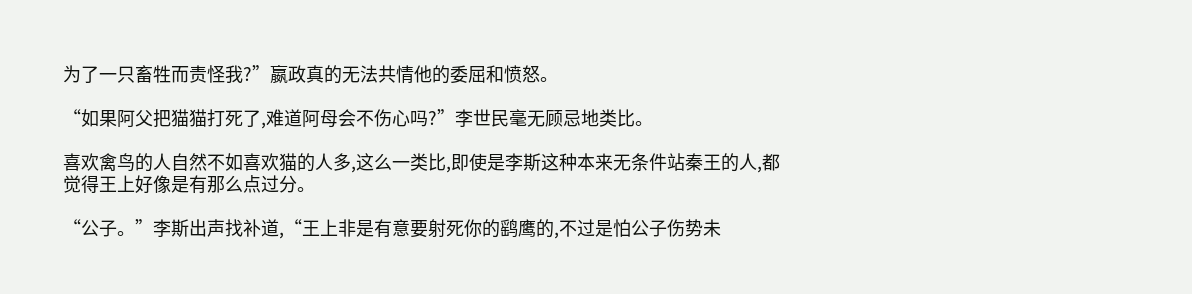为了一只畜牲而责怪我?”嬴政真的无法共情他的委屈和愤怒。

“如果阿父把猫猫打死了,难道阿母会不伤心吗?”李世民毫无顾忌地类比。

喜欢禽鸟的人自然不如喜欢猫的人多,这么一类比,即使是李斯这种本来无条件站秦王的人,都觉得王上好像是有那么点过分。

“公子。”李斯出声找补道,“王上非是有意要射死你的鹞鹰的,不过是怕公子伤势未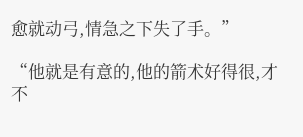愈就动弓,情急之下失了手。”

“他就是有意的,他的箭术好得很,才不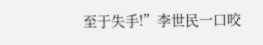至于失手!”李世民一口咬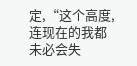定,“这个高度,连现在的我都未必会失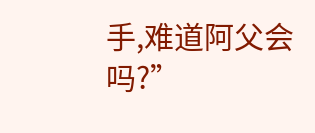手,难道阿父会吗?”